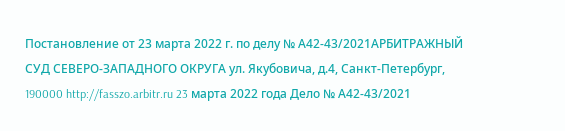Постановление от 23 марта 2022 г. по делу № А42-43/2021АРБИТРАЖНЫЙ СУД СЕВЕРО-ЗАПАДНОГО ОКРУГА ул. Якубовича, д.4, Санкт-Петербург, 190000 http://fasszo.arbitr.ru 23 марта 2022 года Дело № А42-43/2021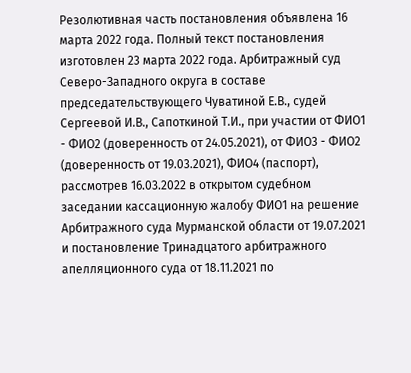Резолютивная часть постановления объявлена 16 марта 2022 года. Полный текст постановления изготовлен 23 марта 2022 года. Арбитражный суд Северо-Западного округа в составе председательствующего Чуватиной Е.В., судей Сергеевой И.В., Сапоткиной Т.И., при участии от ФИО1 - ФИО2 (доверенность от 24.05.2021), от ФИО3 - ФИО2 (доверенность от 19.03.2021), ФИО4 (паспорт), рассмотрев 16.03.2022 в открытом судебном заседании кассационную жалобу ФИО1 на решение Арбитражного суда Мурманской области от 19.07.2021 и постановление Тринадцатого арбитражного апелляционного суда от 18.11.2021 по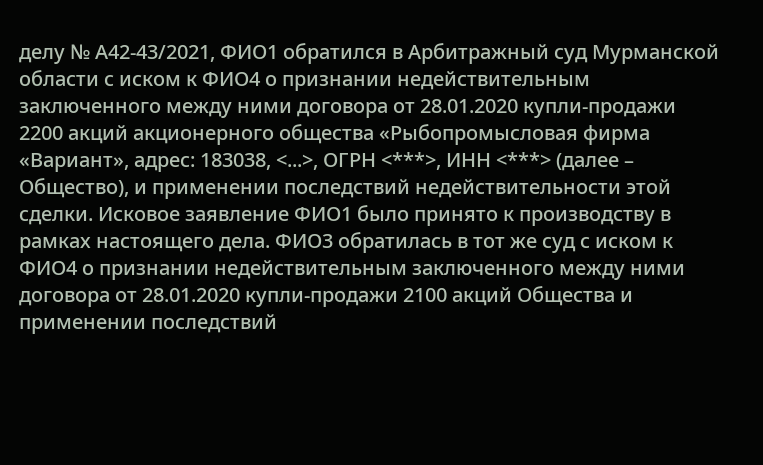делу № А42-43/2021, ФИО1 обратился в Арбитражный суд Мурманской области с иском к ФИО4 о признании недействительным заключенного между ними договора от 28.01.2020 купли-продажи 2200 акций акционерного общества «Рыбопромысловая фирма «Вариант», адрес: 183038, <...>, ОГРН <***>, ИНН <***> (далее – Общество), и применении последствий недействительности этой сделки. Исковое заявление ФИО1 было принято к производству в рамках настоящего дела. ФИО3 обратилась в тот же суд с иском к ФИО4 о признании недействительным заключенного между ними договора от 28.01.2020 купли-продажи 2100 акций Общества и применении последствий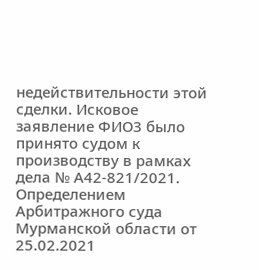недействительности этой сделки. Исковое заявление ФИО3 было принято судом к производству в рамках дела № А42-821/2021. Определением Арбитражного суда Мурманской области от 25.02.2021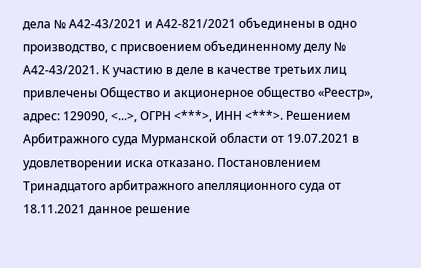дела № А42-43/2021 и А42-821/2021 объединены в одно производство, с присвоением объединенному делу № А42-43/2021. К участию в деле в качестве третьих лиц привлечены Общество и акционерное общество «Реестр», адрес: 129090, <...>, ОГРН <***>, ИНН <***>. Решением Арбитражного суда Мурманской области от 19.07.2021 в удовлетворении иска отказано. Постановлением Тринадцатого арбитражного апелляционного суда от 18.11.2021 данное решение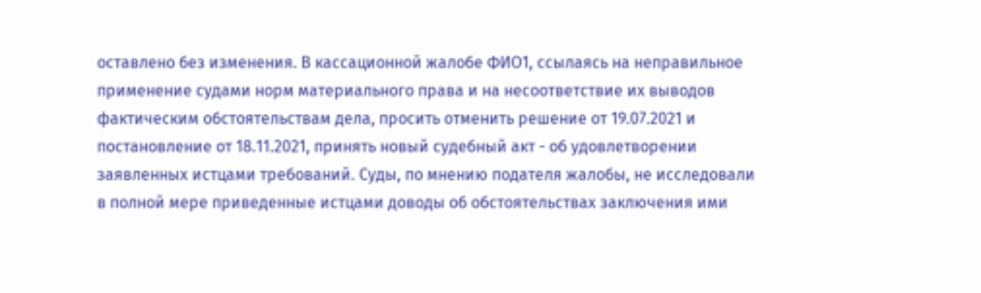оставлено без изменения. В кассационной жалобе ФИО1, ссылаясь на неправильное применение судами норм материального права и на несоответствие их выводов фактическим обстоятельствам дела, просить отменить решение от 19.07.2021 и постановление от 18.11.2021, принять новый судебный акт - об удовлетворении заявленных истцами требований. Суды, по мнению подателя жалобы, не исследовали в полной мере приведенные истцами доводы об обстоятельствах заключения ими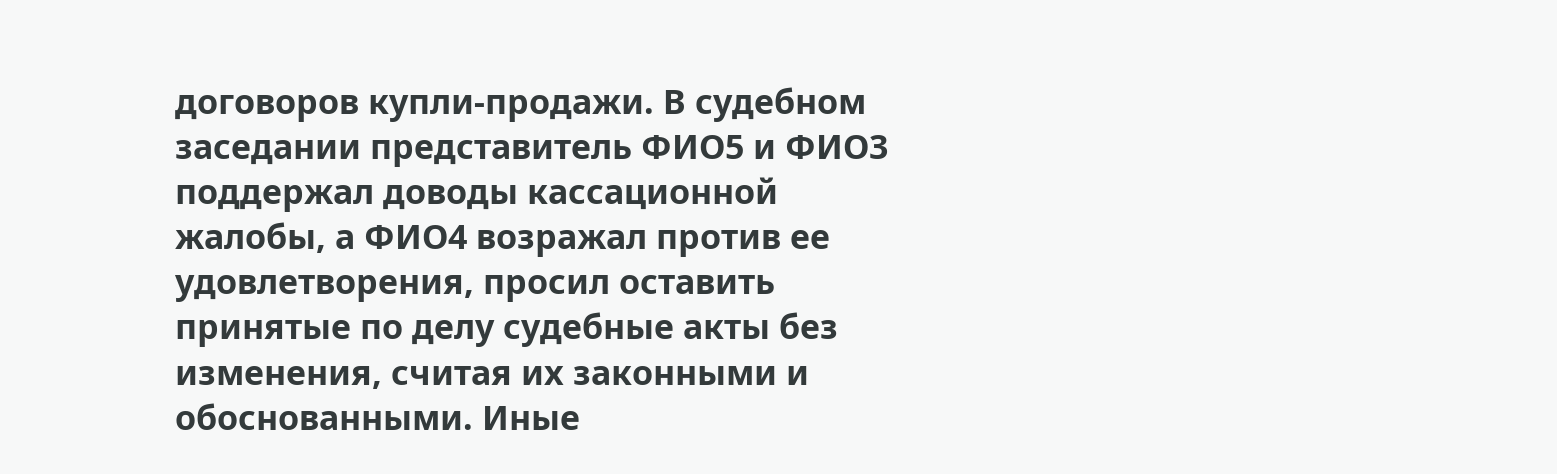договоров купли-продажи. В судебном заседании представитель ФИО5 и ФИО3 поддержал доводы кассационной жалобы, а ФИО4 возражал против ее удовлетворения, просил оставить принятые по делу судебные акты без изменения, считая их законными и обоснованными. Иные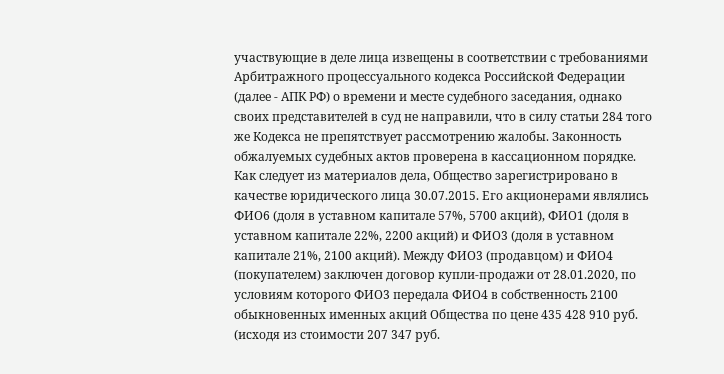участвующие в деле лица извещены в соответствии с требованиями Арбитражного процессуального кодекса Российской Федерации (далее - АПК РФ) о времени и месте судебного заседания, однако своих представителей в суд не направили, что в силу статьи 284 того же Кодекса не препятствует рассмотрению жалобы. Законность обжалуемых судебных актов проверена в кассационном порядке. Как следует из материалов дела, Общество зарегистрировано в качестве юридического лица 30.07.2015. Его акционерами являлись ФИО6 (доля в уставном капитале 57%, 5700 акций), ФИО1 (доля в уставном капитале 22%, 2200 акций) и ФИО3 (доля в уставном капитале 21%, 2100 акций). Между ФИО3 (продавцом) и ФИО4 (покупателем) заключен договор купли-продажи от 28.01.2020, по условиям которого ФИО3 передала ФИО4 в собственность 2100 обыкновенных именных акций Общества по цене 435 428 910 руб. (исходя из стоимости 207 347 руб.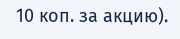10 коп. за акцию).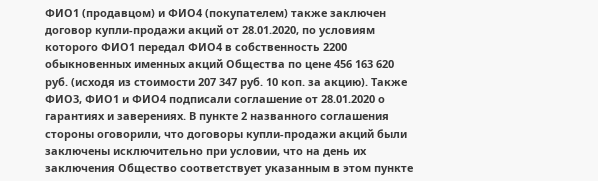ФИО1 (продавцом) и ФИО4 (покупателем) также заключен договор купли-продажи акций от 28.01.2020, по условиям которого ФИО1 передал ФИО4 в собственность 2200 обыкновенных именных акций Общества по цене 456 163 620 руб. (исходя из стоимости 207 347 руб. 10 коп. за акцию). Также ФИО3, ФИО1 и ФИО4 подписали соглашение от 28.01.2020 о гарантиях и заверениях. В пункте 2 названного соглашения стороны оговорили, что договоры купли-продажи акций были заключены исключительно при условии, что на день их заключения Общество соответствует указанным в этом пункте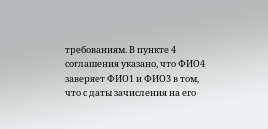требованиям. В пункте 4 соглашения указано, что ФИО4 заверяет ФИО1 и ФИО3 в том, что с даты зачисления на его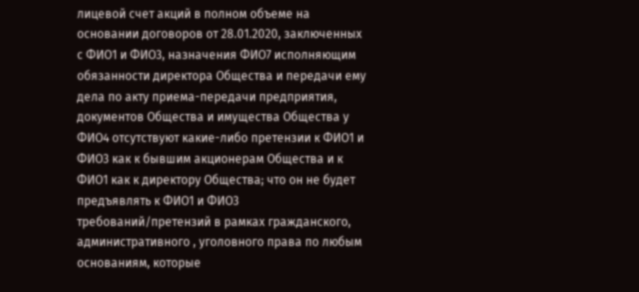лицевой счет акций в полном объеме на основании договоров от 28.01.2020, заключенных с ФИО1 и ФИО3, назначения ФИО7 исполняющим обязанности директора Общества и передачи ему дела по акту приема-передачи предприятия, документов Общества и имущества Общества у ФИО4 отсутствуют какие-либо претензии к ФИО1 и ФИО3 как к бывшим акционерам Общества и к ФИО1 как к директору Общества; что он не будет предъявлять к ФИО1 и ФИО3 требований/претензий в рамках гражданского, административного , уголовного права по любым основаниям, которые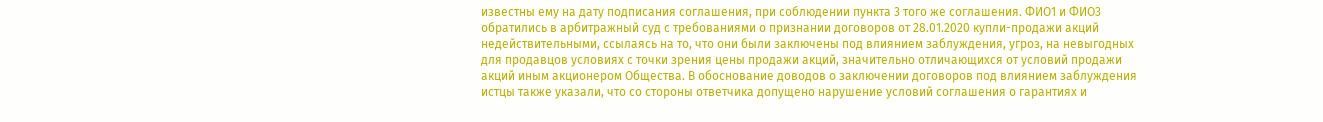известны ему на дату подписания соглашения, при соблюдении пункта 3 того же соглашения. ФИО1 и ФИО3 обратились в арбитражный суд с требованиями о признании договоров от 28.01.2020 купли-продажи акций недействительными, ссылаясь на то, что они были заключены под влиянием заблуждения, угроз, на невыгодных для продавцов условиях с точки зрения цены продажи акций, значительно отличающихся от условий продажи акций иным акционером Общества. В обоснование доводов о заключении договоров под влиянием заблуждения истцы также указали, что со стороны ответчика допущено нарушение условий соглашения о гарантиях и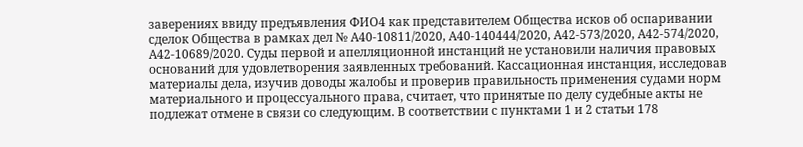заверениях ввиду предъявления ФИО4 как представителем Общества исков об оспаривании сделок Общества в рамках дел № А40-10811/2020, А40-140444/2020, А42-573/2020, А42-574/2020, А42-10689/2020. Суды первой и апелляционной инстанций не установили наличия правовых оснований для удовлетворения заявленных требований. Кассационная инстанция, исследовав материалы дела, изучив доводы жалобы и проверив правильность применения судами норм материального и процессуального права, считает, что принятые по делу судебные акты не подлежат отмене в связи со следующим. В соответствии с пунктами 1 и 2 статьи 178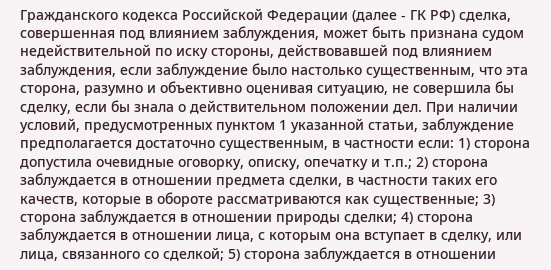Гражданского кодекса Российской Федерации (далее - ГК РФ) сделка, совершенная под влиянием заблуждения, может быть признана судом недействительной по иску стороны, действовавшей под влиянием заблуждения, если заблуждение было настолько существенным, что эта сторона, разумно и объективно оценивая ситуацию, не совершила бы сделку, если бы знала о действительном положении дел. При наличии условий, предусмотренных пунктом 1 указанной статьи, заблуждение предполагается достаточно существенным, в частности если: 1) сторона допустила очевидные оговорку, описку, опечатку и т.п.; 2) сторона заблуждается в отношении предмета сделки, в частности таких его качеств, которые в обороте рассматриваются как существенные; 3) сторона заблуждается в отношении природы сделки; 4) сторона заблуждается в отношении лица, с которым она вступает в сделку, или лица, связанного со сделкой; 5) сторона заблуждается в отношении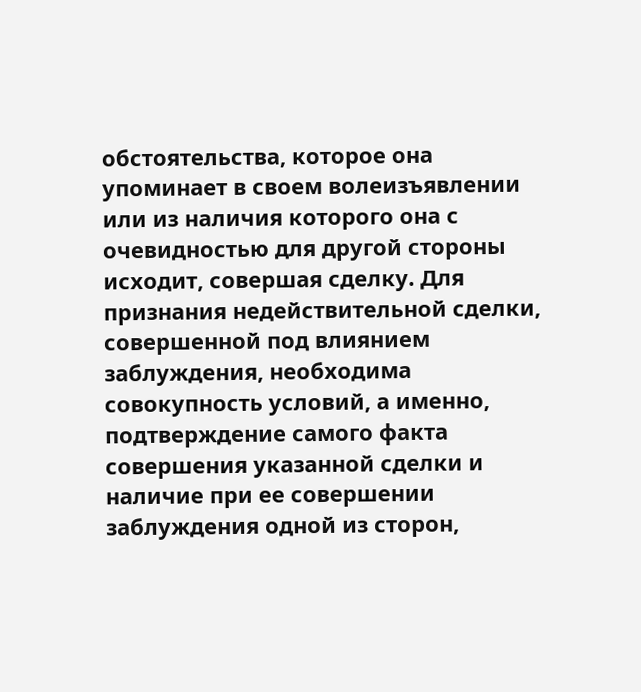обстоятельства, которое она упоминает в своем волеизъявлении или из наличия которого она с очевидностью для другой стороны исходит, совершая сделку. Для признания недействительной сделки, совершенной под влиянием заблуждения, необходима совокупность условий, а именно, подтверждение самого факта совершения указанной сделки и наличие при ее совершении заблуждения одной из сторон,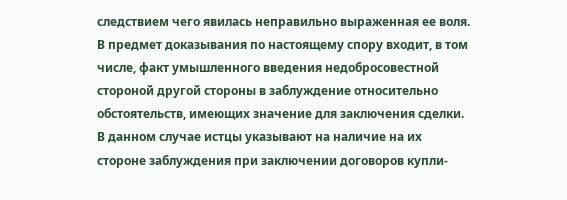следствием чего явилась неправильно выраженная ее воля. В предмет доказывания по настоящему спору входит, в том числе, факт умышленного введения недобросовестной стороной другой стороны в заблуждение относительно обстоятельств, имеющих значение для заключения сделки. В данном случае истцы указывают на наличие на их стороне заблуждения при заключении договоров купли-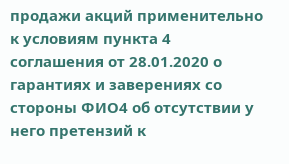продажи акций применительно к условиям пункта 4 соглашения от 28.01.2020 о гарантиях и заверениях со стороны ФИО4 об отсутствии у него претензий к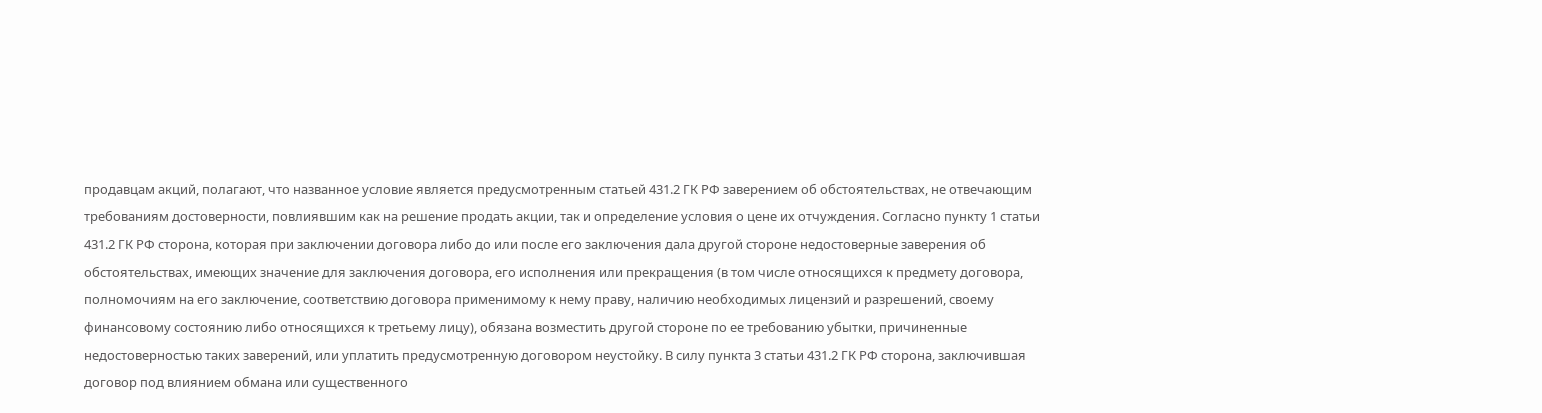продавцам акций, полагают, что названное условие является предусмотренным статьей 431.2 ГК РФ заверением об обстоятельствах, не отвечающим требованиям достоверности, повлиявшим как на решение продать акции, так и определение условия о цене их отчуждения. Согласно пункту 1 статьи 431.2 ГК РФ сторона, которая при заключении договора либо до или после его заключения дала другой стороне недостоверные заверения об обстоятельствах, имеющих значение для заключения договора, его исполнения или прекращения (в том числе относящихся к предмету договора, полномочиям на его заключение, соответствию договора применимому к нему праву, наличию необходимых лицензий и разрешений, своему финансовому состоянию либо относящихся к третьему лицу), обязана возместить другой стороне по ее требованию убытки, причиненные недостоверностью таких заверений, или уплатить предусмотренную договором неустойку. В силу пункта 3 статьи 431.2 ГК РФ сторона, заключившая договор под влиянием обмана или существенного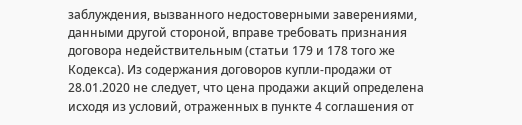заблуждения, вызванного недостоверными заверениями, данными другой стороной, вправе требовать признания договора недействительным (статьи 179 и 178 того же Кодекса). Из содержания договоров купли-продажи от 28.01.2020 не следует, что цена продажи акций определена исходя из условий, отраженных в пункте 4 соглашения от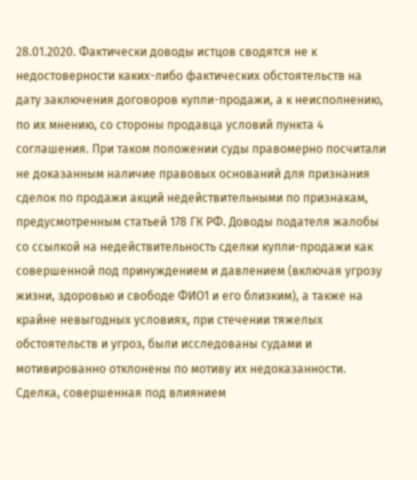28.01.2020. Фактически доводы истцов сводятся не к недостоверности каких-либо фактических обстоятельств на дату заключения договоров купли-продажи, а к неисполнению, по их мнению, со стороны продавца условий пункта 4 соглашения. При таком положении суды правомерно посчитали не доказанным наличие правовых оснований для признания сделок по продажи акций недействительными по признакам, предусмотренным статьей 178 ГК РФ. Доводы подателя жалобы со ссылкой на недействительность сделки купли-продажи как совершенной под принуждением и давлением (включая угрозу жизни, здоровью и свободе ФИО1 и его близким), а также на крайне невыгодных условиях, при стечении тяжелых обстоятельств и угроз, были исследованы судами и мотивированно отклонены по мотиву их недоказанности. Сделка, совершенная под влиянием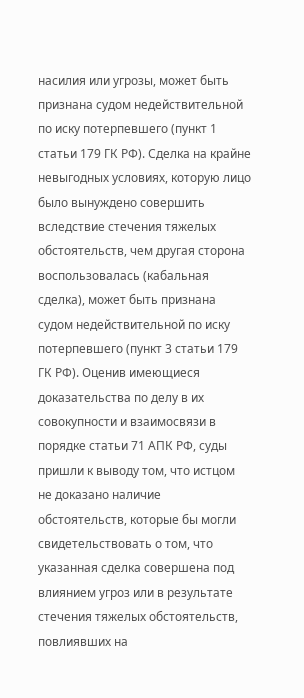насилия или угрозы, может быть признана судом недействительной по иску потерпевшего (пункт 1 статьи 179 ГК РФ). Сделка на крайне невыгодных условиях, которую лицо было вынуждено совершить вследствие стечения тяжелых обстоятельств, чем другая сторона воспользовалась (кабальная сделка), может быть признана судом недействительной по иску потерпевшего (пункт 3 статьи 179 ГК РФ). Оценив имеющиеся доказательства по делу в их совокупности и взаимосвязи в порядке статьи 71 АПК РФ, суды пришли к выводу том, что истцом не доказано наличие обстоятельств, которые бы могли свидетельствовать о том, что указанная сделка совершена под влиянием угроз или в результате стечения тяжелых обстоятельств, повлиявших на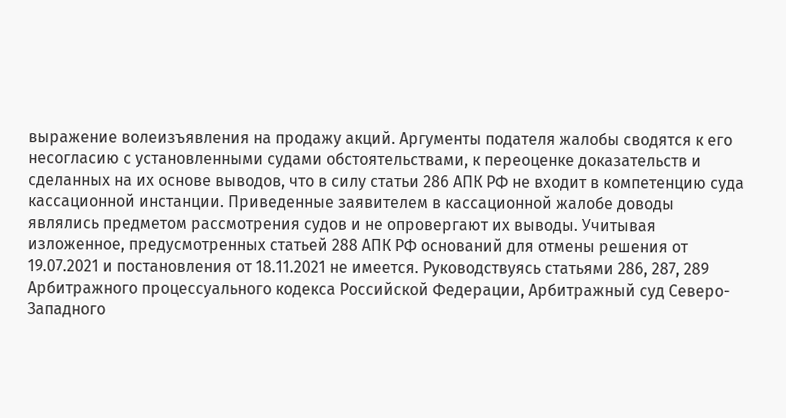выражение волеизъявления на продажу акций. Аргументы подателя жалобы сводятся к его несогласию с установленными судами обстоятельствами, к переоценке доказательств и сделанных на их основе выводов, что в силу статьи 286 АПК РФ не входит в компетенцию суда кассационной инстанции. Приведенные заявителем в кассационной жалобе доводы являлись предметом рассмотрения судов и не опровергают их выводы. Учитывая изложенное, предусмотренных статьей 288 АПК РФ оснований для отмены решения от 19.07.2021 и постановления от 18.11.2021 не имеется. Руководствуясь статьями 286, 287, 289 Арбитражного процессуального кодекса Российской Федерации, Арбитражный суд Северо-Западного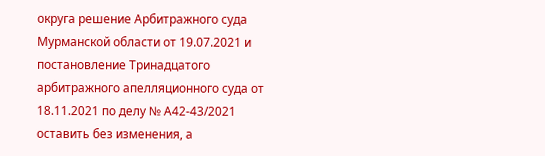округа решение Арбитражного суда Мурманской области от 19.07.2021 и постановление Тринадцатого арбитражного апелляционного суда от 18.11.2021 по делу № А42-43/2021 оставить без изменения, а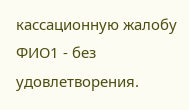кассационную жалобу ФИО1 - без удовлетворения.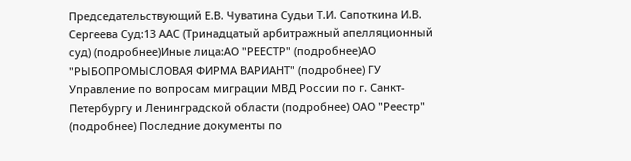Председательствующий Е.В. Чуватина Судьи Т.И. Сапоткина И.В. Сергеева Суд:13 ААС (Тринадцатый арбитражный апелляционный суд) (подробнее)Иные лица:АО "РЕЕСТР" (подробнее)АО "РЫБОПРОМЫСЛОВАЯ ФИРМА ВАРИАНТ" (подробнее) ГУ Управление по вопросам миграции МВД России по г. Санкт-Петербургу и Ленинградской области (подробнее) ОАО "Реестр" (подробнее) Последние документы по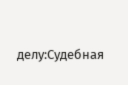делу:Судебная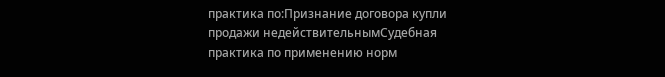практика по:Признание договора купли продажи недействительнымСудебная практика по применению норм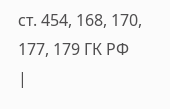ст. 454, 168, 170, 177, 179 ГК РФ
|